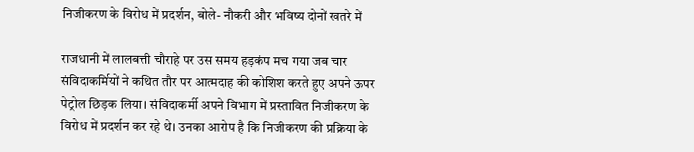निजीकरण के विरोध में प्रदर्शन, बोले- नौकरी और भविष्य दोनों खतरे में

राजधानी में लालबत्ती चौराहे पर उस समय हड़कंप मच गया जब चार संविदाकर्मियों ने कथित तौर पर आत्मदाह की कोशिश करते हुए अपने ऊपर पेट्रोल छिड़क लिया। संविदाकर्मी अपने विभाग में प्रस्तावित निजीकरण के विरोध में प्रदर्शन कर रहे थे। उनका आरोप है कि निजीकरण की प्रक्रिया के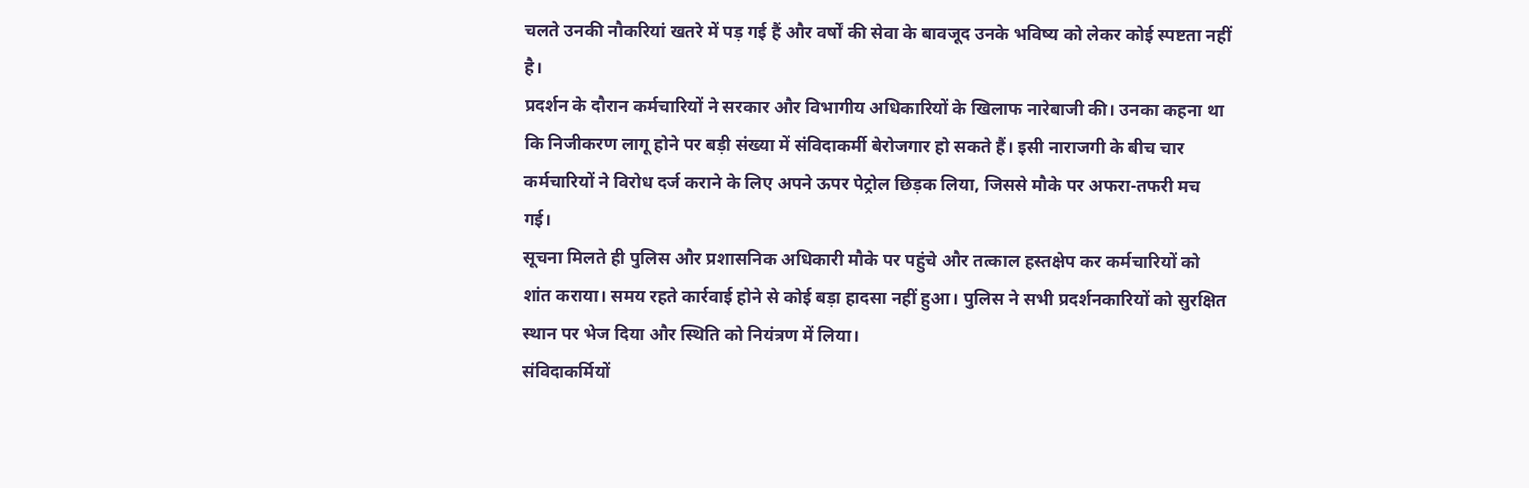चलते उनकी नौकरियां खतरे में पड़ गई हैं और वर्षों की सेवा के बावजूद उनके भविष्य को लेकर कोई स्पष्टता नहीं है।
प्रदर्शन के दौरान कर्मचारियों ने सरकार और विभागीय अधिकारियों के खिलाफ नारेबाजी की। उनका कहना था कि निजीकरण लागू होने पर बड़ी संख्या में संविदाकर्मी बेरोजगार हो सकते हैं। इसी नाराजगी के बीच चार कर्मचारियों ने विरोध दर्ज कराने के लिए अपने ऊपर पेट्रोल छिड़क लिया, जिससे मौके पर अफरा-तफरी मच गई।
सूचना मिलते ही पुलिस और प्रशासनिक अधिकारी मौके पर पहुंचे और तत्काल हस्तक्षेप कर कर्मचारियों को शांत कराया। समय रहते कार्रवाई होने से कोई बड़ा हादसा नहीं हुआ। पुलिस ने सभी प्रदर्शनकारियों को सुरक्षित स्थान पर भेज दिया और स्थिति को नियंत्रण में लिया।
संविदाकर्मियों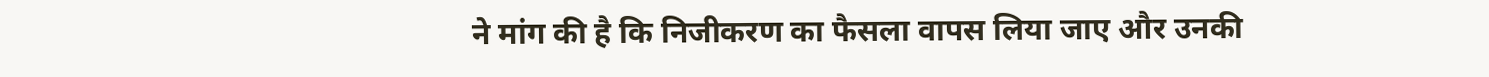ने मांग की है कि निजीकरण का फैसला वापस लिया जाए और उनकी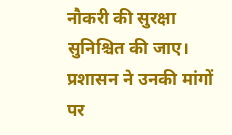नौकरी की सुरक्षा सुनिश्चित की जाए। प्रशासन ने उनकी मांगों पर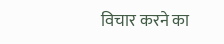विचार करने का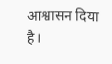आश्वासन दिया है।